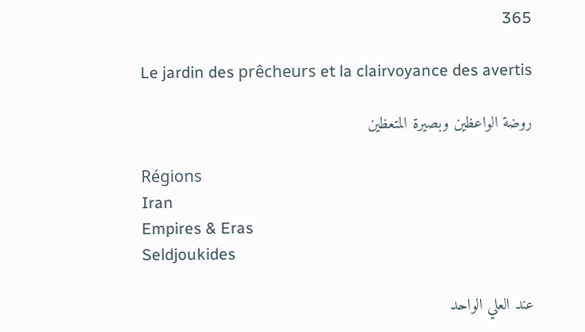365

Le jardin des prêcheurs et la clairvoyance des avertis

روضة الواعظين وبصيرة المتعظين

Régions
Iran
Empires & Eras
Seldjoukides

عند العلي الواحد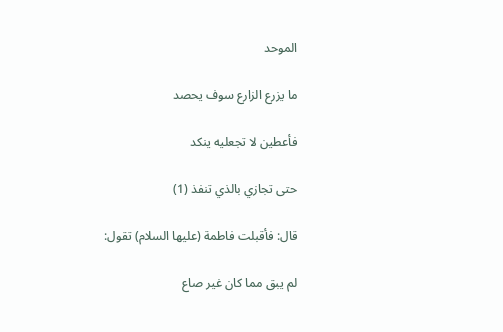الموحد

ما يزرع الزارع سوف يحصد

فأعطين لا تجعليه ينكد

حتى تجازي بالذي تنفذ (1)

قال: فأقبلت فاطمة (عليها السلام) تقول:

لم يبق مما كان غير صاع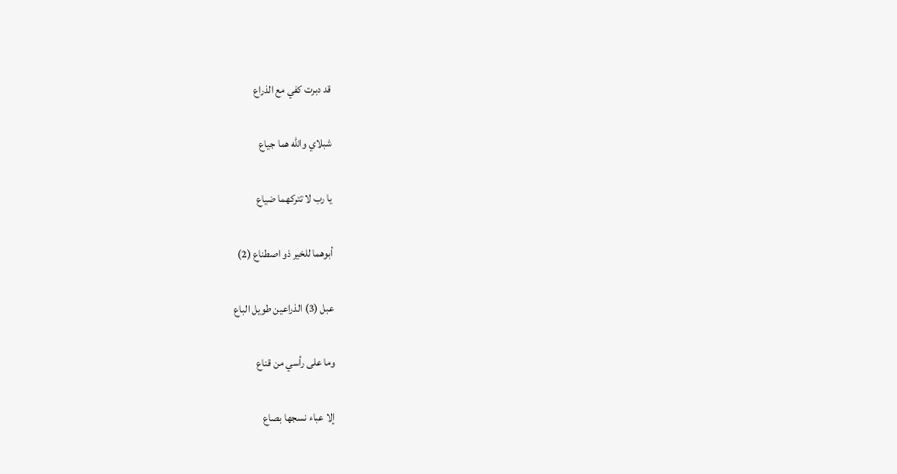قد دبرت كفي مع الذراع

شبلاي والله هما جياع

يا رب لا تتركهما ضياع

أبوهما للخير ذو اصطناع (2)

عبل (3) الذراعين طويل الباع

وما على رأسي من قناع

إلا عباء نسجها بصاع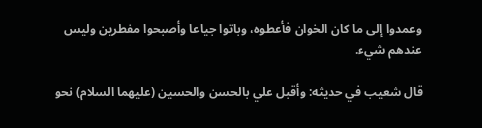وعمدوا إلى ما كان الخوان فأعطوه، وباتوا جياعا وأصبحوا مفطرين وليس عندهم شيء.

قال شعيب في حديثه: وأقبل علي بالحسن والحسين (عليهما السلام) نحو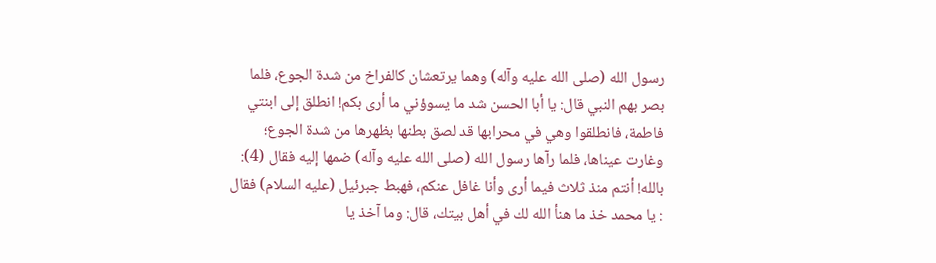رسول الله (صلى الله عليه وآله) وهما يرتعشان كالفراخ من شدة الجوع، فلما بصر بهم النبي قال: يا أبا الحسن شد ما يسوؤني ما أرى بكم! انطلق إلى ابنتي فاطمة، فانطلقوا وهي في محرابها قد لصق بطنها بظهرها من شدة الجوع؛ وغارت عيناها، فلما رآها رسول الله (صلى الله عليه وآله) ضمها إليه فقال (4): بالله! أنتم منذ ثلاث فيما أرى وأنا غافل عنكم، فهبط جبرئيل (عليه السلام) فقال : يا محمد خذ ما هنأ الله لك في أهل بيتك، قال: وما آخذ يا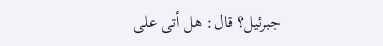جبرئيل؟ قال: هل أتى على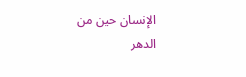الإنسان حين من الدهر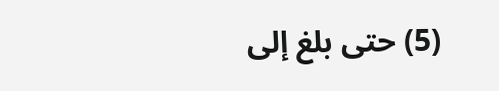(5) حتى بلغ إلى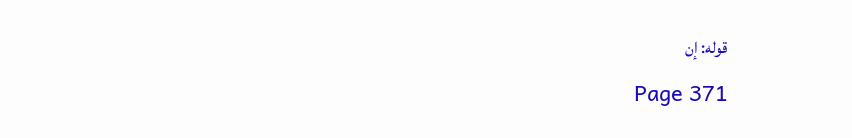قوله: إن

Page 371